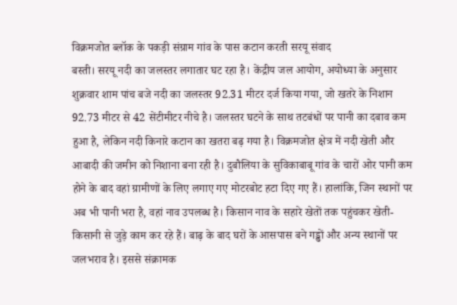विक्रमजोत ब्लॉक के पकड़ी संग्राम गांव के पास कटान करती सरयू संवाद
बस्ती। सरयू नदी का जलस्तर लगातार घट रहा है। केंद्रीय जल आयोग, अयोध्या के अनुसार शुक्रवार शाम पांच बजे नदी का जलस्तर 92.31 मीटर दर्ज किया गया, जो खतरे के निशान 92.73 मीटर से 42 सेंटीमीटर नीचे है। जलस्तर घटने के साथ तटबंधों पर पानी का दबाव कम हुआ है, लेकिन नदी किनारे कटान का खतरा बढ़ गया है। विक्रमजोत क्षेत्र में नदी खेती और आबादी की जमीन को निशाना बना रही है। दुबौलिया के सुविकाबाबू गांव के चारों ओर पानी कम होने के बाद वहां ग्रामीणों के लिए लगाए गए मोटरबोट हटा दिए गए हैं। हालांकि, जिन स्थानों पर अब भी पानी भरा है, वहां नाव उपलब्ध है। किसान नाव के सहारे खेतों तक पहुंचकर खेती-किसानी से जुड़े काम कर रहे हैं। बाढ़ के बाद घरों के आसपास बने गड्ढों और अन्य स्थानों पर जलभराव है। इससे संक्रामक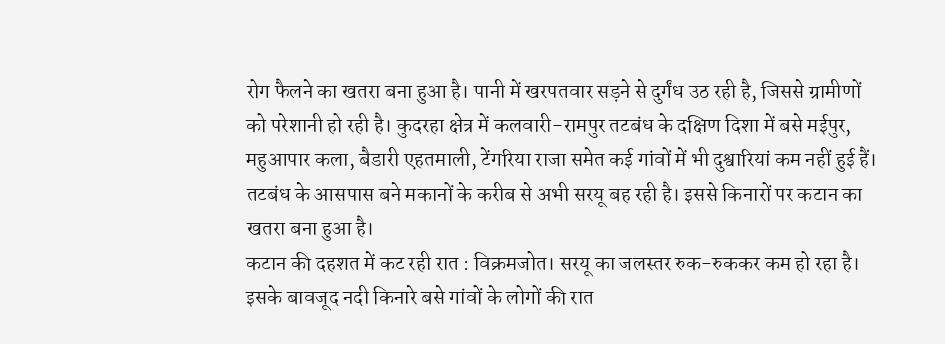रोग फैलने का खतरा बना हुआ है। पानी में खरपतवार सड़ने से दुर्गंध उठ रही है, जिससे ग्रामीणों को परेशानी हो रही है। कुदरहा क्षेत्र में कलवारी-रामपुर तटबंध के दक्षिण दिशा में बसे मईपुर, महुआपार कला, बैडारी एहतमाली, टेंगरिया राजा समेत कई गांवों में भी दुश्वारियां कम नहीं हुई हैं। तटबंध के आसपास बने मकानों के करीब से अभी सरयू बह रही है। इससे किनारों पर कटान का खतरा बना हुआ है।
कटान की दहशत में कट रही रात : विक्रमजोत। सरयू का जलस्तर रुक-रुककर कम हो रहा है। इसके बावजूद नदी किनारे बसे गांवों के लोगों की रात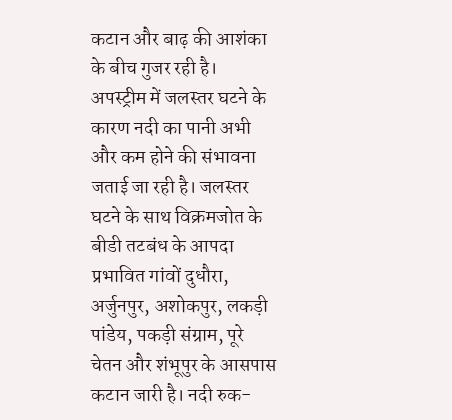कटान और बाढ़ की आशंका के बीच गुजर रही है। अपस्ट्रीम में जलस्तर घटने के कारण नदी का पानी अभी और कम होने की संभावना जताई जा रही है। जलस्तर घटने के साथ विक्रमजोत के बीडी तटबंध के आपदा प्रभावित गांवों दुधौरा, अर्जुनपुर, अशोकपुर, लकड़ी पांडेय, पकड़ी संग्राम, पूरे चेतन और शंभूपुर के आसपास कटान जारी है। नदी रुक-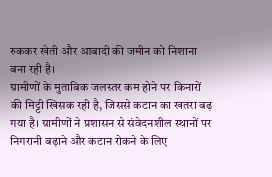रुककर खेती और आबादी की जमीन को निशाना बना रही है।
ग्रामीणों के मुताबिक जलस्तर कम होने पर किनारों की मिट्टी खिसक रही है, जिससे कटान का खतरा बढ़ गया है। ग्रामीणों ने प्रशासन से संवेदनशील स्थानों पर निगरानी बढ़ाने और कटान रोकने के लिए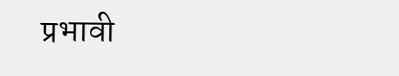प्रभावी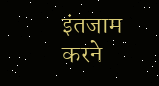इंतजाम करने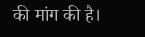की मांग की है।